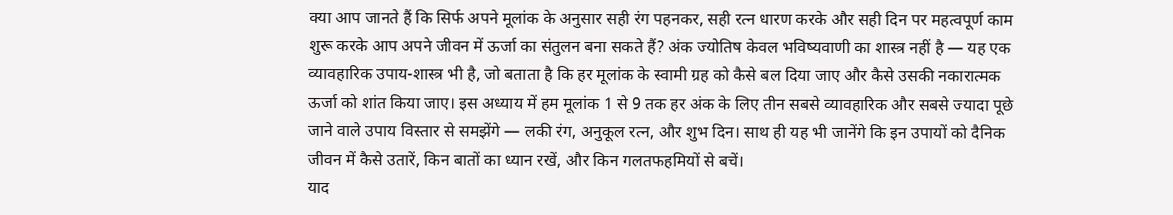क्या आप जानते हैं कि सिर्फ अपने मूलांक के अनुसार सही रंग पहनकर, सही रत्न धारण करके और सही दिन पर महत्वपूर्ण काम शुरू करके आप अपने जीवन में ऊर्जा का संतुलन बना सकते हैं? अंक ज्योतिष केवल भविष्यवाणी का शास्त्र नहीं है — यह एक व्यावहारिक उपाय-शास्त्र भी है, जो बताता है कि हर मूलांक के स्वामी ग्रह को कैसे बल दिया जाए और कैसे उसकी नकारात्मक ऊर्जा को शांत किया जाए। इस अध्याय में हम मूलांक 1 से 9 तक हर अंक के लिए तीन सबसे व्यावहारिक और सबसे ज्यादा पूछे जाने वाले उपाय विस्तार से समझेंगे — लकी रंग, अनुकूल रत्न, और शुभ दिन। साथ ही यह भी जानेंगे कि इन उपायों को दैनिक जीवन में कैसे उतारें, किन बातों का ध्यान रखें, और किन गलतफहमियों से बचें।
याद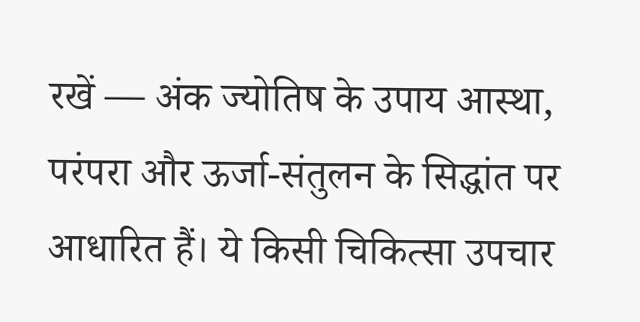रखें — अंक ज्योतिष के उपाय आस्था, परंपरा और ऊर्जा-संतुलन के सिद्धांत पर आधारित हैं। ये किसी चिकित्सा उपचार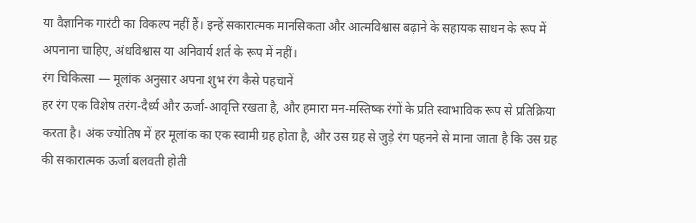या वैज्ञानिक गारंटी का विकल्प नहीं हैं। इन्हें सकारात्मक मानसिकता और आत्मविश्वास बढ़ाने के सहायक साधन के रूप में अपनाना चाहिए, अंधविश्वास या अनिवार्य शर्त के रूप में नहीं।
रंग चिकित्सा — मूलांक अनुसार अपना शुभ रंग कैसे पहचानें
हर रंग एक विशेष तरंग-दैर्ध्य और ऊर्जा-आवृत्ति रखता है, और हमारा मन-मस्तिष्क रंगों के प्रति स्वाभाविक रूप से प्रतिक्रिया करता है। अंक ज्योतिष में हर मूलांक का एक स्वामी ग्रह होता है, और उस ग्रह से जुड़े रंग पहनने से माना जाता है कि उस ग्रह की सकारात्मक ऊर्जा बलवती होती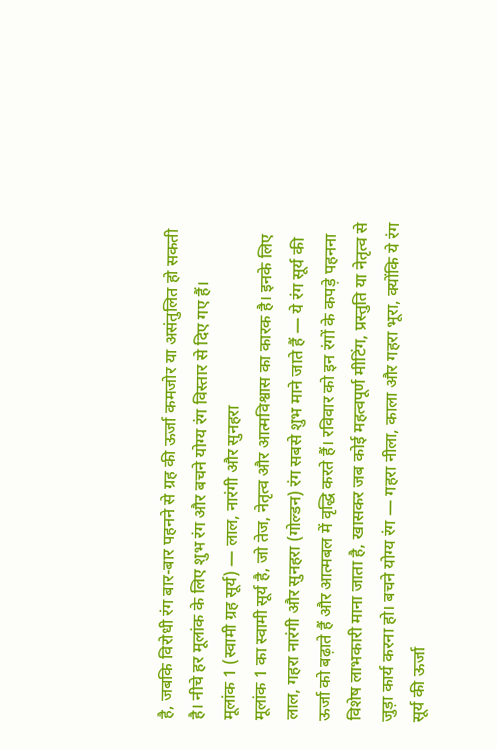है, जबकि विरोधी रंग बार-बार पहनने से ग्रह की ऊर्जा कमजोर या असंतुलित हो सकती है। नीचे हर मूलांक के लिए शुभ रंग और बचने योग्य रंग विस्तार से दिए गए हैं।
मूलांक 1 (स्वामी ग्रह सूर्य) — लाल, नारंगी और सुनहरा
मूलांक 1 का स्वामी सूर्य है, जो तेज, नेतृत्व और आत्मविश्वास का कारक है। इनके लिए लाल, गहरा नारंगी और सुनहरा (गोल्डन) रंग सबसे शुभ माने जाते हैं — ये रंग सूर्य की ऊर्जा को बढ़ाते हैं और आत्मबल में वृद्धि करते हैं। रविवार को इन रंगों के कपड़े पहनना विशेष लाभकारी माना जाता है, खासकर जब कोई महत्वपूर्ण मीटिंग, प्रस्तुति या नेतृत्व से जुड़ा कार्य करना हो। बचने योग्य रंग — गहरा नीला, काला और गहरा भूरा, क्योंकि ये रंग सूर्य की ऊर्जा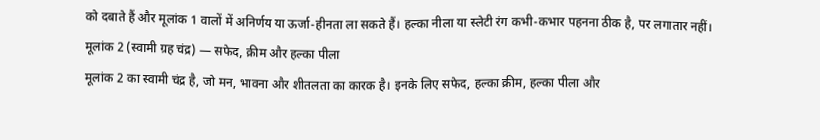को दबाते हैं और मूलांक 1 वालों में अनिर्णय या ऊर्जा-हीनता ला सकते हैं। हल्का नीला या स्लेटी रंग कभी-कभार पहनना ठीक है, पर लगातार नहीं।
मूलांक 2 (स्वामी ग्रह चंद्र) — सफेद, क्रीम और हल्का पीला
मूलांक 2 का स्वामी चंद्र है, जो मन, भावना और शीतलता का कारक है। इनके लिए सफेद, हल्का क्रीम, हल्का पीला और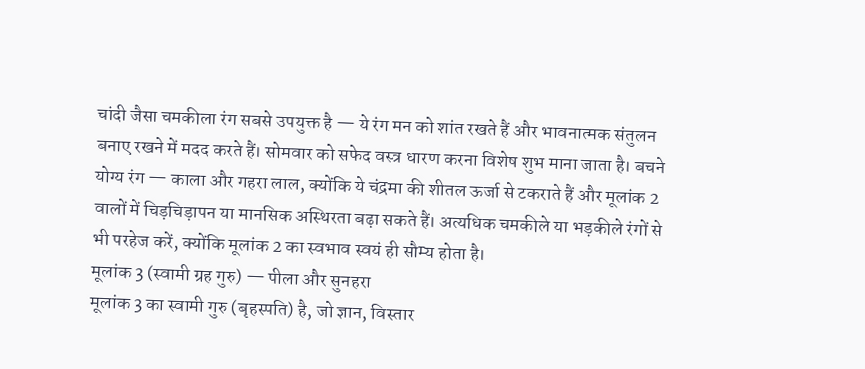चांदी जैसा चमकीला रंग सबसे उपयुक्त है — ये रंग मन को शांत रखते हैं और भावनात्मक संतुलन बनाए रखने में मदद करते हैं। सोमवार को सफेद वस्त्र धारण करना विशेष शुभ माना जाता है। बचने योग्य रंग — काला और गहरा लाल, क्योंकि ये चंद्रमा की शीतल ऊर्जा से टकराते हैं और मूलांक 2 वालों में चिड़चिड़ापन या मानसिक अस्थिरता बढ़ा सकते हैं। अत्यधिक चमकीले या भड़कीले रंगों से भी परहेज करें, क्योंकि मूलांक 2 का स्वभाव स्वयं ही सौम्य होता है।
मूलांक 3 (स्वामी ग्रह गुरु) — पीला और सुनहरा
मूलांक 3 का स्वामी गुरु (बृहस्पति) है, जो ज्ञान, विस्तार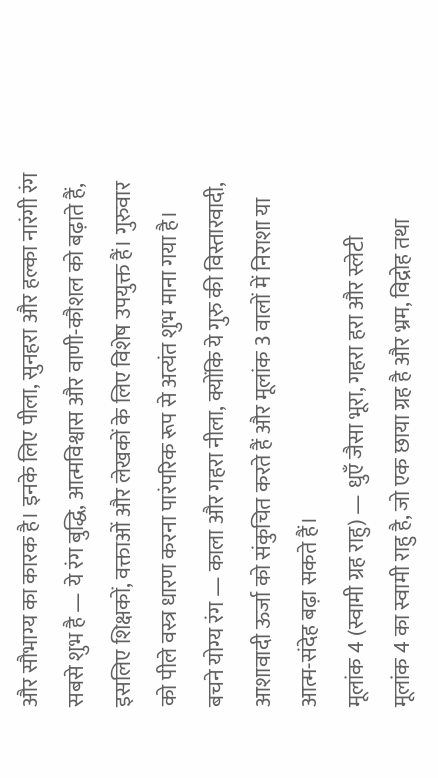और सौभाग्य का कारक है। इनके लिए पीला, सुनहरा और हल्का नारंगी रंग सबसे शुभ है — ये रंग बुद्धि, आत्मविश्वास और वाणी-कौशल को बढ़ाते हैं, इसलिए शिक्षकों, वक्ताओं और लेखकों के लिए विशेष उपयुक्त हैं। गुरुवार को पीले वस्त्र धारण करना पारंपरिक रूप से अत्यंत शुभ माना गया है। बचने योग्य रंग — काला और गहरा नीला, क्योंकि ये गुरु की विस्तारवादी, आशावादी ऊर्जा को संकुचित करते हैं और मूलांक 3 वालों में निराशा या आत्म-संदेह बढ़ा सकते हैं।
मूलांक 4 (स्वामी ग्रह राहु) — धुएँ जैसा भूरा, गहरा हरा और स्लेटी
मूलांक 4 का स्वामी राहु है, जो एक छाया ग्रह है और भ्रम, विद्रोह तथा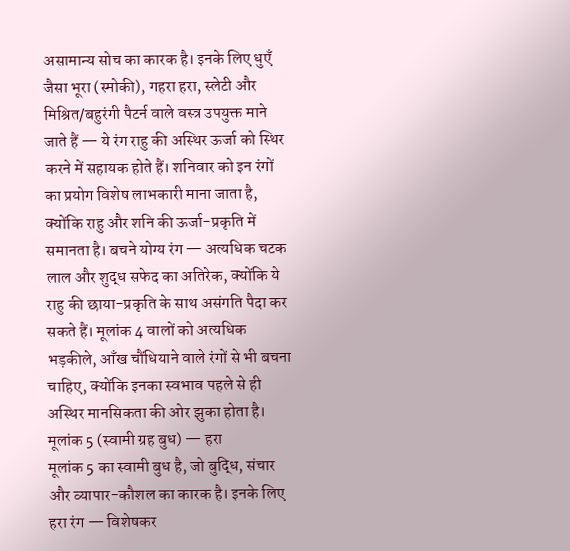असामान्य सोच का कारक है। इनके लिए धुएँ जैसा भूरा (स्मोकी), गहरा हरा, स्लेटी और मिश्रित/बहुरंगी पैटर्न वाले वस्त्र उपयुक्त माने जाते हैं — ये रंग राहु की अस्थिर ऊर्जा को स्थिर करने में सहायक होते हैं। शनिवार को इन रंगों का प्रयोग विशेष लाभकारी माना जाता है, क्योंकि राहु और शनि की ऊर्जा-प्रकृति में समानता है। बचने योग्य रंग — अत्यधिक चटक लाल और शुद्ध सफेद का अतिरेक, क्योंकि ये राहु की छाया-प्रकृति के साथ असंगति पैदा कर सकते हैं। मूलांक 4 वालों को अत्यधिक भड़कीले, आँख चौंधियाने वाले रंगों से भी बचना चाहिए, क्योंकि इनका स्वभाव पहले से ही अस्थिर मानसिकता की ओर झुका होता है।
मूलांक 5 (स्वामी ग्रह बुध) — हरा
मूलांक 5 का स्वामी बुध है, जो बुद्धि, संचार और व्यापार-कौशल का कारक है। इनके लिए हरा रंग — विशेषकर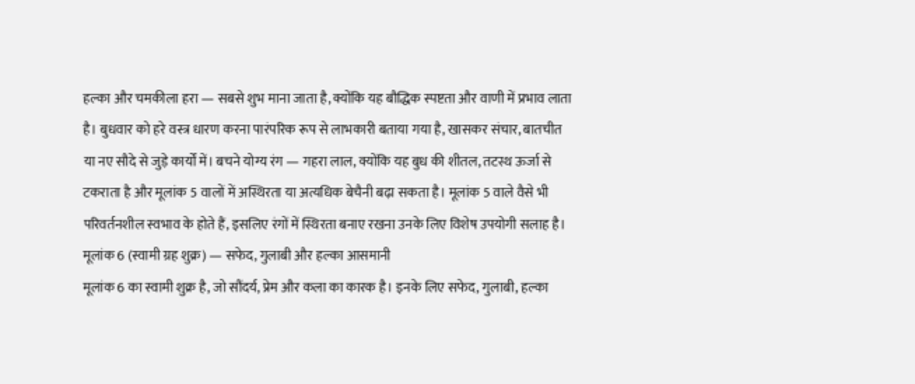हल्का और चमकीला हरा — सबसे शुभ माना जाता है, क्योंकि यह बौद्धिक स्पष्टता और वाणी में प्रभाव लाता है। बुधवार को हरे वस्त्र धारण करना पारंपरिक रूप से लाभकारी बताया गया है, खासकर संचार, बातचीत या नए सौदे से जुड़े कार्यों में। बचने योग्य रंग — गहरा लाल, क्योंकि यह बुध की शीतल, तटस्थ ऊर्जा से टकराता है और मूलांक 5 वालों में अस्थिरता या अत्यधिक बेचैनी बढ़ा सकता है। मूलांक 5 वाले वैसे भी परिवर्तनशील स्वभाव के होते हैं, इसलिए रंगों में स्थिरता बनाए रखना उनके लिए विशेष उपयोगी सलाह है।
मूलांक 6 (स्वामी ग्रह शुक्र) — सफेद, गुलाबी और हल्का आसमानी
मूलांक 6 का स्वामी शुक्र है, जो सौंदर्य, प्रेम और कला का कारक है। इनके लिए सफेद, गुलाबी, हल्का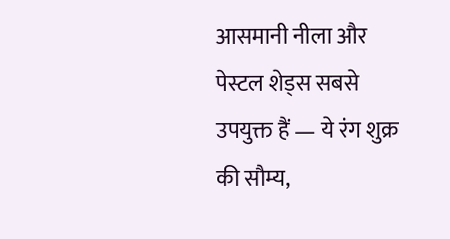आसमानी नीला और पेस्टल शेड्स सबसे उपयुक्त हैं — ये रंग शुक्र की सौम्य,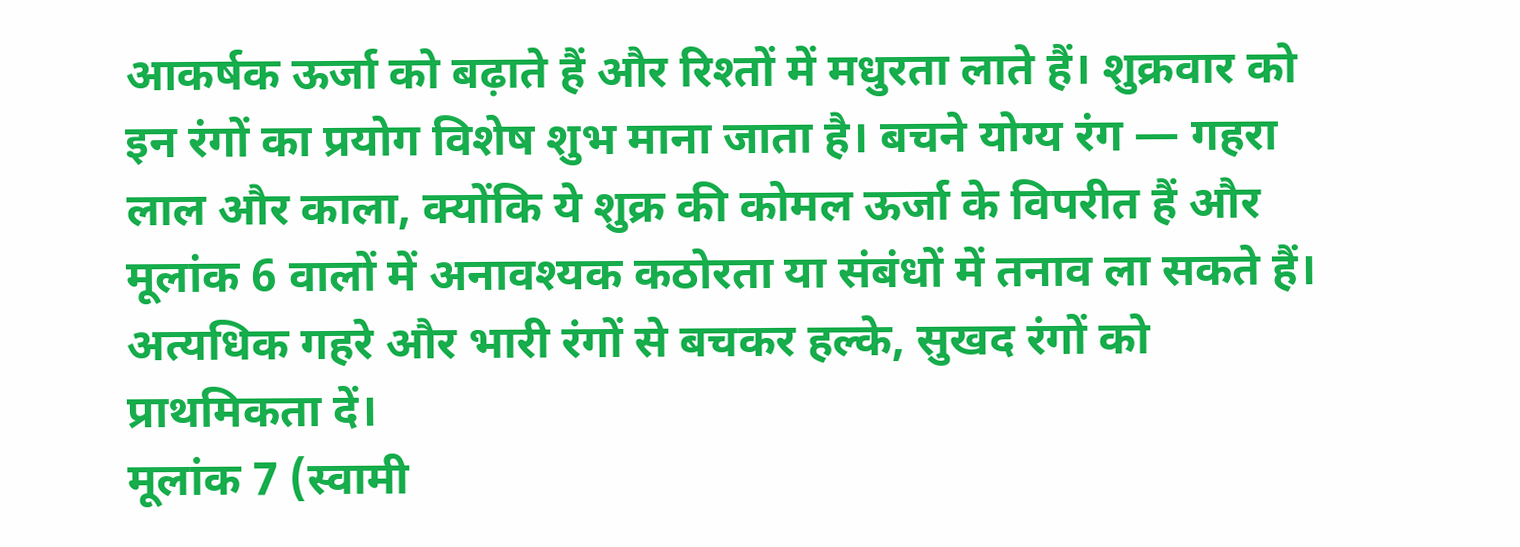आकर्षक ऊर्जा को बढ़ाते हैं और रिश्तों में मधुरता लाते हैं। शुक्रवार को इन रंगों का प्रयोग विशेष शुभ माना जाता है। बचने योग्य रंग — गहरा लाल और काला, क्योंकि ये शुक्र की कोमल ऊर्जा के विपरीत हैं और मूलांक 6 वालों में अनावश्यक कठोरता या संबंधों में तनाव ला सकते हैं। अत्यधिक गहरे और भारी रंगों से बचकर हल्के, सुखद रंगों को प्राथमिकता दें।
मूलांक 7 (स्वामी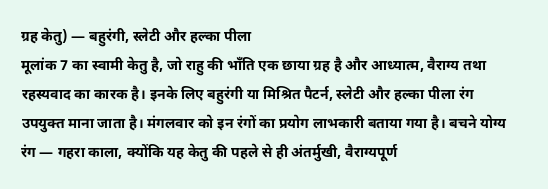ग्रह केतु) — बहुरंगी, स्लेटी और हल्का पीला
मूलांक 7 का स्वामी केतु है, जो राहु की भाँति एक छाया ग्रह है और आध्यात्म, वैराग्य तथा रहस्यवाद का कारक है। इनके लिए बहुरंगी या मिश्रित पैटर्न, स्लेटी और हल्का पीला रंग उपयुक्त माना जाता है। मंगलवार को इन रंगों का प्रयोग लाभकारी बताया गया है। बचने योग्य रंग — गहरा काला, क्योंकि यह केतु की पहले से ही अंतर्मुखी, वैराग्यपूर्ण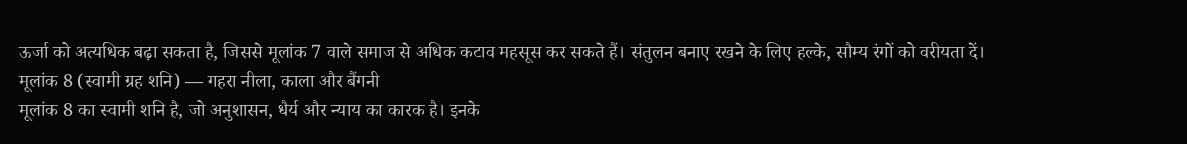ऊर्जा को अत्यधिक बढ़ा सकता है, जिससे मूलांक 7 वाले समाज से अधिक कटाव महसूस कर सकते हैं। संतुलन बनाए रखने के लिए हल्के, सौम्य रंगों को वरीयता दें।
मूलांक 8 (स्वामी ग्रह शनि) — गहरा नीला, काला और बैंगनी
मूलांक 8 का स्वामी शनि है, जो अनुशासन, धैर्य और न्याय का कारक है। इनके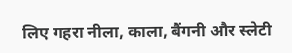लिए गहरा नीला, काला, बैंगनी और स्लेटी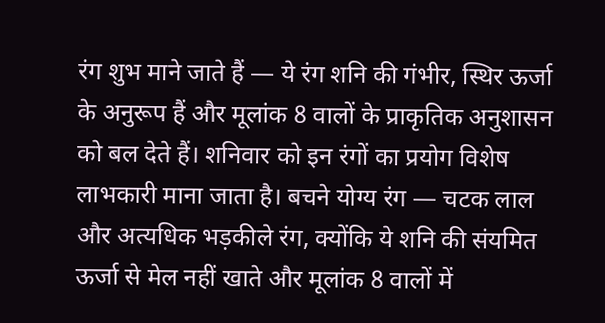रंग शुभ माने जाते हैं — ये रंग शनि की गंभीर, स्थिर ऊर्जा के अनुरूप हैं और मूलांक 8 वालों के प्राकृतिक अनुशासन को बल देते हैं। शनिवार को इन रंगों का प्रयोग विशेष लाभकारी माना जाता है। बचने योग्य रंग — चटक लाल और अत्यधिक भड़कीले रंग, क्योंकि ये शनि की संयमित ऊर्जा से मेल नहीं खाते और मूलांक 8 वालों में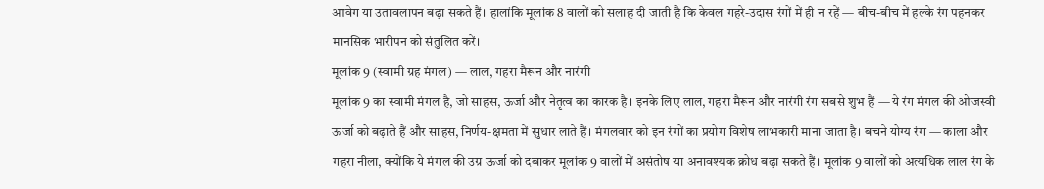आवेग या उतावलापन बढ़ा सकते हैं। हालांकि मूलांक 8 वालों को सलाह दी जाती है कि केवल गहरे-उदास रंगों में ही न रहें — बीच-बीच में हल्के रंग पहनकर मानसिक भारीपन को संतुलित करें।
मूलांक 9 (स्वामी ग्रह मंगल) — लाल, गहरा मैरून और नारंगी
मूलांक 9 का स्वामी मंगल है, जो साहस, ऊर्जा और नेतृत्व का कारक है। इनके लिए लाल, गहरा मैरून और नारंगी रंग सबसे शुभ हैं — ये रंग मंगल की ओजस्वी ऊर्जा को बढ़ाते हैं और साहस, निर्णय-क्षमता में सुधार लाते हैं। मंगलवार को इन रंगों का प्रयोग विशेष लाभकारी माना जाता है। बचने योग्य रंग — काला और गहरा नीला, क्योंकि ये मंगल की उग्र ऊर्जा को दबाकर मूलांक 9 वालों में असंतोष या अनावश्यक क्रोध बढ़ा सकते हैं। मूलांक 9 वालों को अत्यधिक लाल रंग के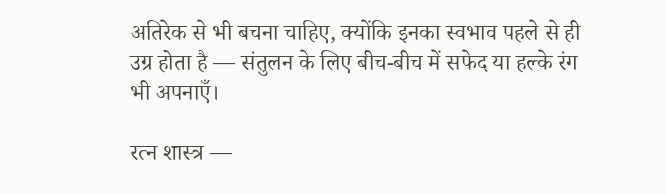अतिरेक से भी बचना चाहिए, क्योंकि इनका स्वभाव पहले से ही उग्र होता है — संतुलन के लिए बीच-बीच में सफेद या हल्के रंग भी अपनाएँ।

रत्न शास्त्र —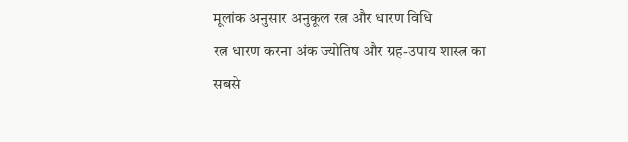मूलांक अनुसार अनुकूल रत्न और धारण विधि
रत्न धारण करना अंक ज्योतिष और ग्रह-उपाय शास्त्र का सबसे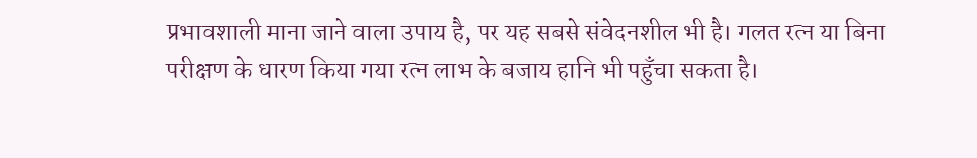प्रभावशाली माना जाने वाला उपाय है, पर यह सबसे संवेदनशील भी है। गलत रत्न या बिना परीक्षण के धारण किया गया रत्न लाभ के बजाय हानि भी पहुँचा सकता है।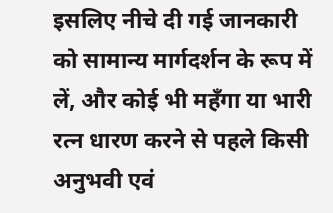इसलिए नीचे दी गई जानकारी को सामान्य मार्गदर्शन के रूप में लें, और कोई भी महँगा या भारी रत्न धारण करने से पहले किसी अनुभवी एवं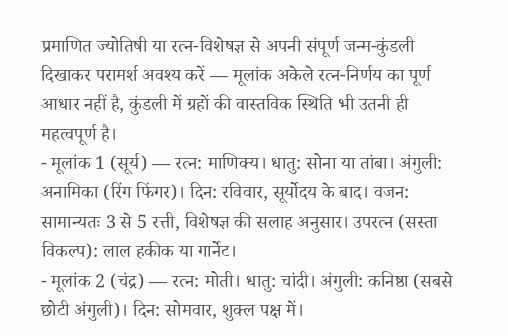प्रमाणित ज्योतिषी या रत्न-विशेषज्ञ से अपनी संपूर्ण जन्म-कुंडली दिखाकर परामर्श अवश्य करें — मूलांक अकेले रत्न-निर्णय का पूर्ण आधार नहीं है, कुंडली में ग्रहों की वास्तविक स्थिति भी उतनी ही महत्वपूर्ण है।
- मूलांक 1 (सूर्य) — रत्न: माणिक्य। धातु: सोना या तांबा। अंगुली: अनामिका (रिंग फिंगर)। दिन: रविवार, सूर्योदय के बाद। वजन: सामान्यतः 3 से 5 रत्ती, विशेषज्ञ की सलाह अनुसार। उपरत्न (सस्ता विकल्प): लाल हकीक या गार्नेट।
- मूलांक 2 (चंद्र) — रत्न: मोती। धातु: चांदी। अंगुली: कनिष्ठा (सबसे छोटी अंगुली)। दिन: सोमवार, शुक्ल पक्ष में।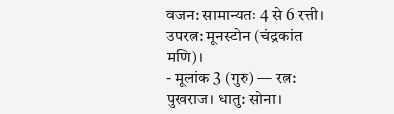वजन: सामान्यतः 4 से 6 रत्ती। उपरत्न: मूनस्टोन (चंद्रकांत मणि)।
- मूलांक 3 (गुरु) — रत्न: पुखराज। धातु: सोना।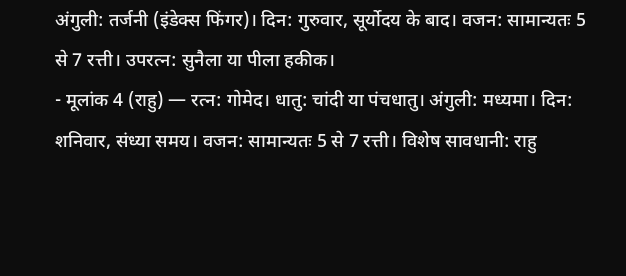अंगुली: तर्जनी (इंडेक्स फिंगर)। दिन: गुरुवार, सूर्योदय के बाद। वजन: सामान्यतः 5 से 7 रत्ती। उपरत्न: सुनैला या पीला हकीक।
- मूलांक 4 (राहु) — रत्न: गोमेद। धातु: चांदी या पंचधातु। अंगुली: मध्यमा। दिन: शनिवार, संध्या समय। वजन: सामान्यतः 5 से 7 रत्ती। विशेष सावधानी: राहु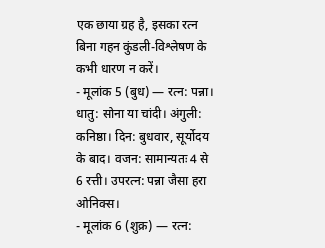एक छाया ग्रह है, इसका रत्न बिना गहन कुंडली-विश्लेषण के कभी धारण न करें।
- मूलांक 5 (बुध) — रत्न: पन्ना। धातु: सोना या चांदी। अंगुली: कनिष्ठा। दिन: बुधवार, सूर्योदय के बाद। वजन: सामान्यतः 4 से 6 रत्ती। उपरत्न: पन्ना जैसा हरा ओनिक्स।
- मूलांक 6 (शुक्र) — रत्न: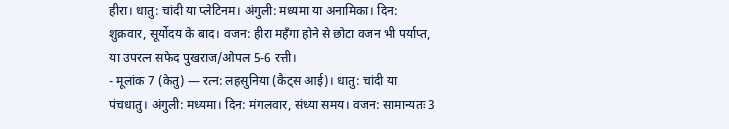हीरा। धातु: चांदी या प्लेटिनम। अंगुली: मध्यमा या अनामिका। दिन: शुक्रवार, सूर्योदय के बाद। वजन: हीरा महँगा होने से छोटा वजन भी पर्याप्त, या उपरत्न सफेद पुखराज/ओपल 5-6 रत्ती।
- मूलांक 7 (केतु) — रत्न: लहसुनिया (कैट्स आई)। धातु: चांदी या पंचधातु। अंगुली: मध्यमा। दिन: मंगलवार, संध्या समय। वजन: सामान्यतः 3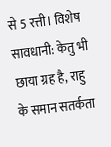से 5 रत्ती। विशेष सावधानी: केतु भी छाया ग्रह है, राहु के समान सतर्कता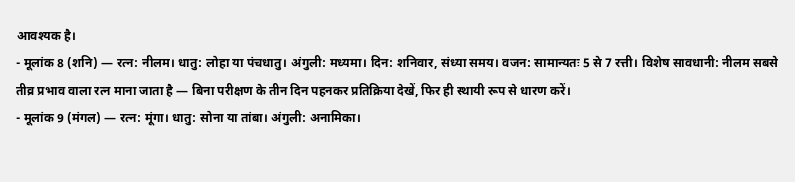आवश्यक है।
- मूलांक 8 (शनि) — रत्न: नीलम। धातु: लोहा या पंचधातु। अंगुली: मध्यमा। दिन: शनिवार, संध्या समय। वजन: सामान्यतः 5 से 7 रत्ती। विशेष सावधानी: नीलम सबसे तीव्र प्रभाव वाला रत्न माना जाता है — बिना परीक्षण के तीन दिन पहनकर प्रतिक्रिया देखें, फिर ही स्थायी रूप से धारण करें।
- मूलांक 9 (मंगल) — रत्न: मूंगा। धातु: सोना या तांबा। अंगुली: अनामिका।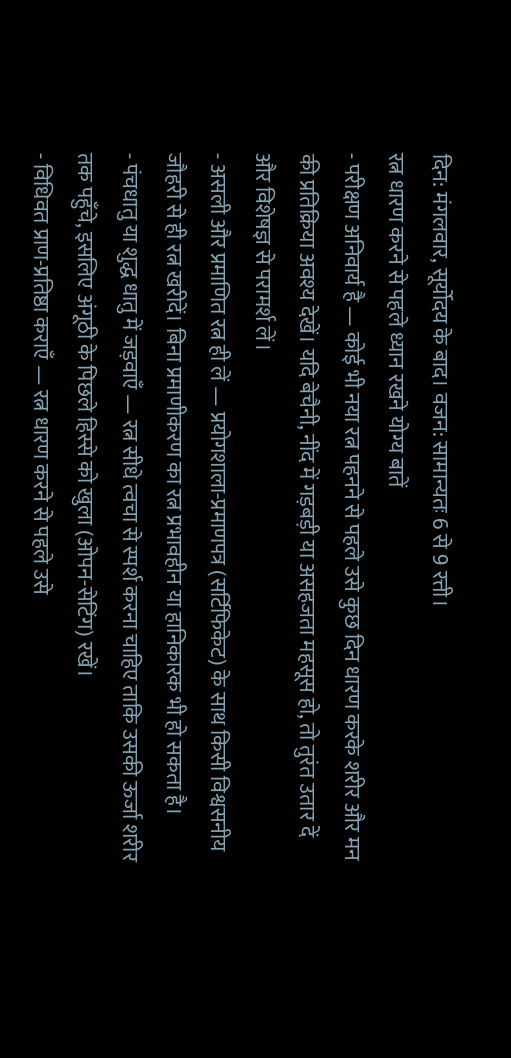दिन: मंगलवार, सूर्योदय के बाद। वजन: सामान्यतः 6 से 9 रत्ती।
रत्न धारण करने से पहले ध्यान रखने योग्य बातें
- परीक्षण अनिवार्य है — कोई भी नया रत्न पहनने से पहले उसे कुछ दिन धारण करके शरीर और मन की प्रतिक्रिया अवश्य देखें। यदि बेचैनी, नींद में गड़बड़ी या असहजता महसूस हो, तो तुरंत उतार दें और विशेषज्ञ से परामर्श लें।
- असली और प्रमाणित रत्न ही लें — प्रयोगशाला-प्रमाणपत्र (सर्टिफिकेट) के साथ किसी विश्वसनीय जौहरी से ही रत्न खरीदें। बिना प्रमाणीकरण का रत्न प्रभावहीन या हानिकारक भी हो सकता है।
- पंचधातु या शुद्ध धातु में जड़वाएँ — रत्न सीधे त्वचा से स्पर्श करना चाहिए ताकि उसकी ऊर्जा शरीर तक पहुँचे, इसलिए अंगूठी के पिछले हिस्से को खुला (ओपन-सेटिंग) रखें।
- विधिवत प्राण-प्रतिष्ठा कराएँ — रत्न धारण करने से पहले उसे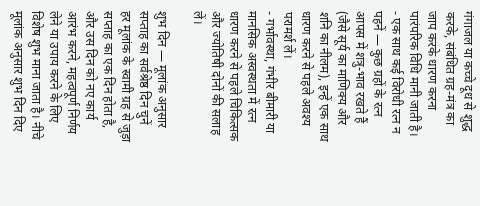गंगाजल या कच्चे दूध से शुद्ध करके, संबंधित ग्रह-मंत्र का जाप करके धारण करना पारंपरिक विधि मानी जाती है।
- एक साथ कई विरोधी रत्न न पहनें — कुछ ग्रहों के रत्न आपस में शत्रु-भाव रखते हैं (जैसे सूर्य का माणिक्य और शनि का नीलम), इन्हें एक साथ धारण करने से पहले अवश्य परामर्श लें।
- गर्भावस्था, गंभीर बीमारी या मानसिक अस्वस्थता में रत्न धारण करने से पहले चिकित्सक और ज्योतिषी दोनों की सलाह लें।

शुभ दिन — मूलांक अनुसार सप्ताह का सर्वश्रेष्ठ दिन चुनें
हर मूलांक के स्वामी ग्रह से जुड़ा सप्ताह का एक दिन होता है, और उस दिन को नए कार्य आरंभ करने, महत्वपूर्ण निर्णय लेने या उपाय करने के लिए विशेष शुभ माना जाता है। नीचे मूलांक अनुसार शुभ दिन दिए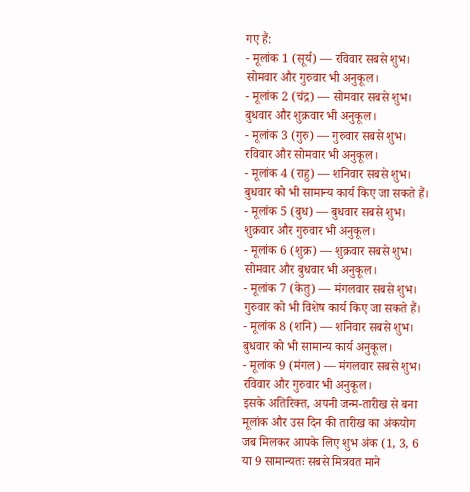गए हैं:
- मूलांक 1 (सूर्य) — रविवार सबसे शुभ। सोमवार और गुरुवार भी अनुकूल।
- मूलांक 2 (चंद्र) — सोमवार सबसे शुभ। बुधवार और शुक्रवार भी अनुकूल।
- मूलांक 3 (गुरु) — गुरुवार सबसे शुभ। रविवार और सोमवार भी अनुकूल।
- मूलांक 4 (राहु) — शनिवार सबसे शुभ। बुधवार को भी सामान्य कार्य किए जा सकते हैं।
- मूलांक 5 (बुध) — बुधवार सबसे शुभ। शुक्रवार और गुरुवार भी अनुकूल।
- मूलांक 6 (शुक्र) — शुक्रवार सबसे शुभ। सोमवार और बुधवार भी अनुकूल।
- मूलांक 7 (केतु) — मंगलवार सबसे शुभ। गुरुवार को भी विशेष कार्य किए जा सकते हैं।
- मूलांक 8 (शनि) — शनिवार सबसे शुभ। बुधवार को भी सामान्य कार्य अनुकूल।
- मूलांक 9 (मंगल) — मंगलवार सबसे शुभ। रविवार और गुरुवार भी अनुकूल।
इसके अतिरिक्त, अपनी जन्म-तारीख से बना मूलांक और उस दिन की तारीख का अंकयोग जब मिलकर आपके लिए शुभ अंक (1, 3, 6 या 9 सामान्यतः सबसे मित्रवत माने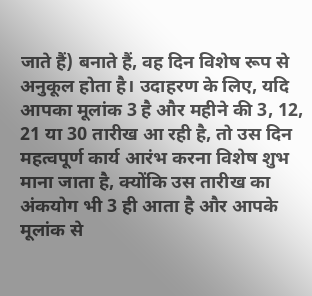जाते हैं) बनाते हैं, वह दिन विशेष रूप से अनुकूल होता है। उदाहरण के लिए, यदि आपका मूलांक 3 है और महीने की 3, 12, 21 या 30 तारीख आ रही है, तो उस दिन महत्वपूर्ण कार्य आरंभ करना विशेष शुभ माना जाता है, क्योंकि उस तारीख का अंकयोग भी 3 ही आता है और आपके मूलांक से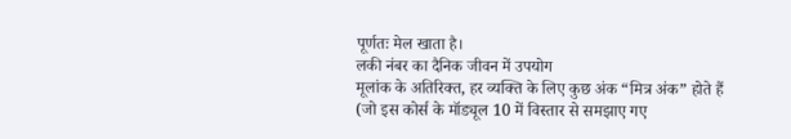पूर्णतः मेल खाता है।
लकी नंबर का दैनिक जीवन में उपयोग
मूलांक के अतिरिक्त, हर व्यक्ति के लिए कुछ अंक “मित्र अंक” होते हैं (जो इस कोर्स के मॉड्यूल 10 में विस्तार से समझाए गए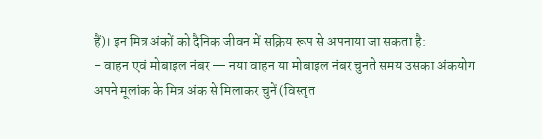हैं)। इन मित्र अंकों को दैनिक जीवन में सक्रिय रूप से अपनाया जा सकता है:
- वाहन एवं मोबाइल नंबर — नया वाहन या मोबाइल नंबर चुनते समय उसका अंकयोग अपने मूलांक के मित्र अंक से मिलाकर चुनें (विस्तृत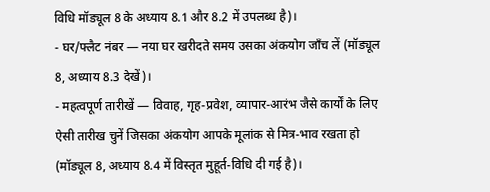विधि मॉड्यूल 8 के अध्याय 8.1 और 8.2 में उपलब्ध है)।
- घर/फ्लैट नंबर — नया घर खरीदते समय उसका अंकयोग जाँच लें (मॉड्यूल 8, अध्याय 8.3 देखें)।
- महत्वपूर्ण तारीखें — विवाह, गृह-प्रवेश, व्यापार-आरंभ जैसे कार्यों के लिए ऐसी तारीख चुनें जिसका अंकयोग आपके मूलांक से मित्र-भाव रखता हो (मॉड्यूल 8, अध्याय 8.4 में विस्तृत मुहूर्त-विधि दी गई है)।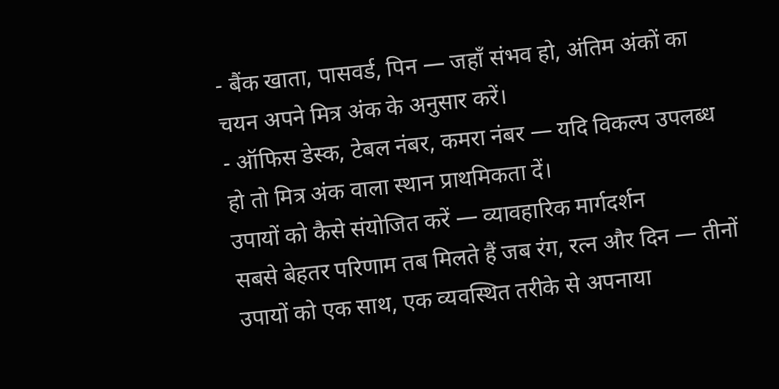- बैंक खाता, पासवर्ड, पिन — जहाँ संभव हो, अंतिम अंकों का चयन अपने मित्र अंक के अनुसार करें।
- ऑफिस डेस्क, टेबल नंबर, कमरा नंबर — यदि विकल्प उपलब्ध हो तो मित्र अंक वाला स्थान प्राथमिकता दें।
उपायों को कैसे संयोजित करें — व्यावहारिक मार्गदर्शन
सबसे बेहतर परिणाम तब मिलते हैं जब रंग, रत्न और दिन — तीनों उपायों को एक साथ, एक व्यवस्थित तरीके से अपनाया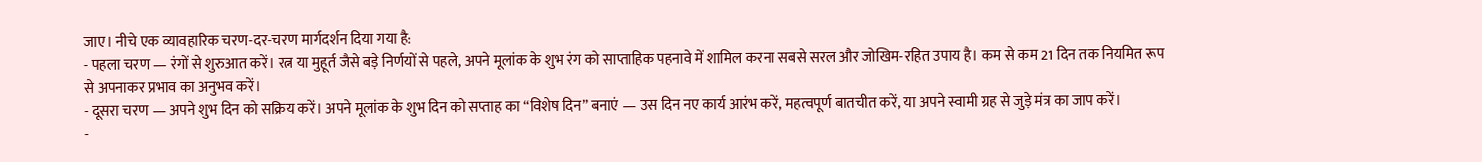जाए। नीचे एक व्यावहारिक चरण-दर-चरण मार्गदर्शन दिया गया है:
- पहला चरण — रंगों से शुरुआत करें। रत्न या मुहूर्त जैसे बड़े निर्णयों से पहले, अपने मूलांक के शुभ रंग को साप्ताहिक पहनावे में शामिल करना सबसे सरल और जोखिम-रहित उपाय है। कम से कम 21 दिन तक नियमित रूप से अपनाकर प्रभाव का अनुभव करें।
- दूसरा चरण — अपने शुभ दिन को सक्रिय करें। अपने मूलांक के शुभ दिन को सप्ताह का “विशेष दिन” बनाएं — उस दिन नए कार्य आरंभ करें, महत्वपूर्ण बातचीत करें, या अपने स्वामी ग्रह से जुड़े मंत्र का जाप करें।
-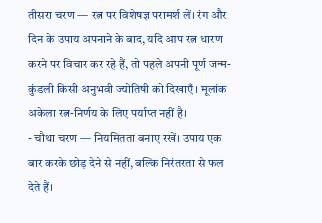तीसरा चरण — रत्न पर विशेषज्ञ परामर्श लें। रंग और दिन के उपाय अपनाने के बाद, यदि आप रत्न धारण करने पर विचार कर रहे हैं, तो पहले अपनी पूर्ण जन्म-कुंडली किसी अनुभवी ज्योतिषी को दिखाएँ। मूलांक अकेला रत्न-निर्णय के लिए पर्याप्त नहीं है।
- चौथा चरण — नियमितता बनाए रखें। उपाय एक बार करके छोड़ देने से नहीं, बल्कि निरंतरता से फल देते हैं।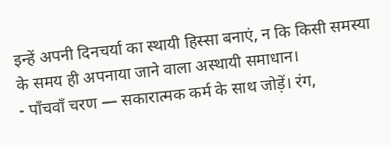इन्हें अपनी दिनचर्या का स्थायी हिस्सा बनाएं, न कि किसी समस्या के समय ही अपनाया जाने वाला अस्थायी समाधान।
- पाँचवाँ चरण — सकारात्मक कर्म के साथ जोड़ें। रंग,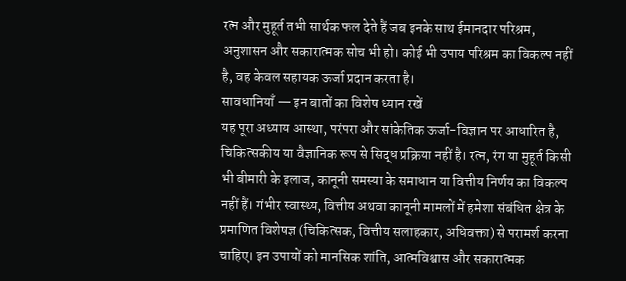रत्न और मुहूर्त तभी सार्थक फल देते हैं जब इनके साथ ईमानदार परिश्रम, अनुशासन और सकारात्मक सोच भी हो। कोई भी उपाय परिश्रम का विकल्प नहीं है, वह केवल सहायक ऊर्जा प्रदान करता है।
सावधानियाँ — इन बातों का विशेष ध्यान रखें
यह पूरा अध्याय आस्था, परंपरा और सांकेतिक ऊर्जा-विज्ञान पर आधारित है, चिकित्सकीय या वैज्ञानिक रूप से सिद्ध प्रक्रिया नहीं है। रत्न, रंग या मुहूर्त किसी भी बीमारी के इलाज, कानूनी समस्या के समाधान या वित्तीय निर्णय का विकल्प नहीं हैं। गंभीर स्वास्थ्य, वित्तीय अथवा कानूनी मामलों में हमेशा संबंधित क्षेत्र के प्रमाणित विशेषज्ञ (चिकित्सक, वित्तीय सलाहकार, अधिवक्ता) से परामर्श करना चाहिए। इन उपायों को मानसिक शांति, आत्मविश्वास और सकारात्मक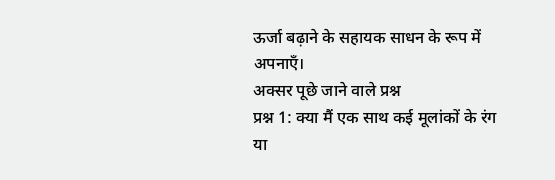ऊर्जा बढ़ाने के सहायक साधन के रूप में अपनाएँ।
अक्सर पूछे जाने वाले प्रश्न
प्रश्न 1: क्या मैं एक साथ कई मूलांकों के रंग या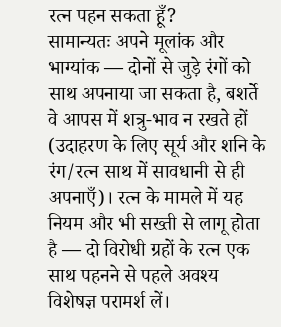रत्न पहन सकता हूँ?
सामान्यतः अपने मूलांक और भाग्यांक — दोनों से जुड़े रंगों को साथ अपनाया जा सकता है, बशर्ते वे आपस में शत्रु-भाव न रखते हों (उदाहरण के लिए सूर्य और शनि के रंग/रत्न साथ में सावधानी से ही अपनाएँ)। रत्न के मामले में यह नियम और भी सख्ती से लागू होता है — दो विरोधी ग्रहों के रत्न एक साथ पहनने से पहले अवश्य विशेषज्ञ परामर्श लें।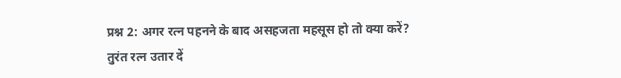प्रश्न 2: अगर रत्न पहनने के बाद असहजता महसूस हो तो क्या करें?
तुरंत रत्न उतार दें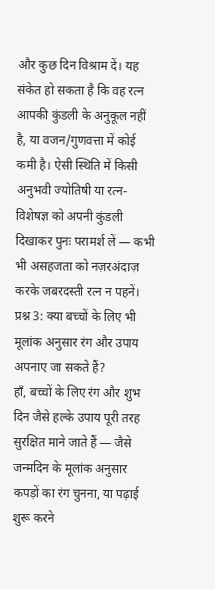और कुछ दिन विश्राम दें। यह संकेत हो सकता है कि वह रत्न आपकी कुंडली के अनुकूल नहीं है, या वजन/गुणवत्ता में कोई कमी है। ऐसी स्थिति में किसी अनुभवी ज्योतिषी या रत्न-विशेषज्ञ को अपनी कुंडली दिखाकर पुनः परामर्श लें — कभी भी असहजता को नज़रअंदाज़ करके जबरदस्ती रत्न न पहनें।
प्रश्न 3: क्या बच्चों के लिए भी मूलांक अनुसार रंग और उपाय अपनाए जा सकते हैं?
हाँ, बच्चों के लिए रंग और शुभ दिन जैसे हल्के उपाय पूरी तरह सुरक्षित माने जाते हैं — जैसे जन्मदिन के मूलांक अनुसार कपड़ों का रंग चुनना, या पढ़ाई शुरू करने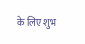के लिए शुभ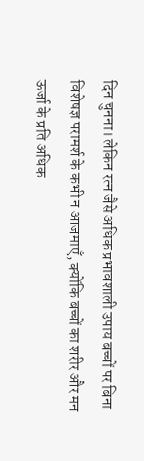दिन चुनना। लेकिन रत्न जैसे अधिक प्रभावशाली उपाय बच्चों पर बिना विशेषज्ञ परामर्श के कभी न आजमाएँ, क्योंकि बच्चों का शरीर और मन ऊर्जा के प्रति अधिक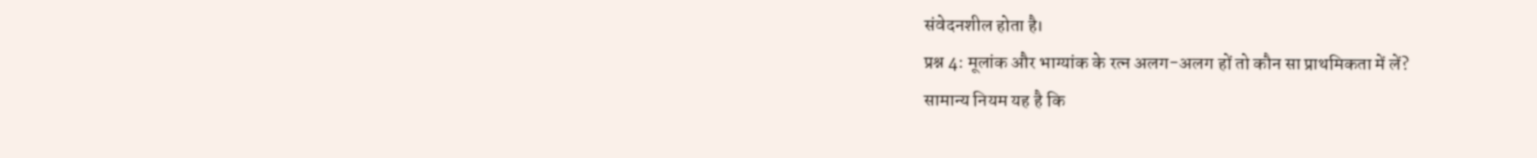संवेदनशील होता है।
प्रश्न 4: मूलांक और भाग्यांक के रत्न अलग-अलग हों तो कौन सा प्राथमिकता में लें?
सामान्य नियम यह है कि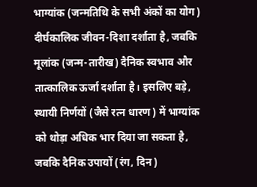भाग्यांक (जन्मतिथि के सभी अंकों का योग) दीर्घकालिक जीवन-दिशा दर्शाता है, जबकि मूलांक (जन्म-तारीख) दैनिक स्वभाव और तात्कालिक ऊर्जा दर्शाता है। इसलिए बड़े, स्थायी निर्णयों (जैसे रत्न धारण) में भाग्यांक को थोड़ा अधिक भार दिया जा सकता है, जबकि दैनिक उपायों (रंग, दिन)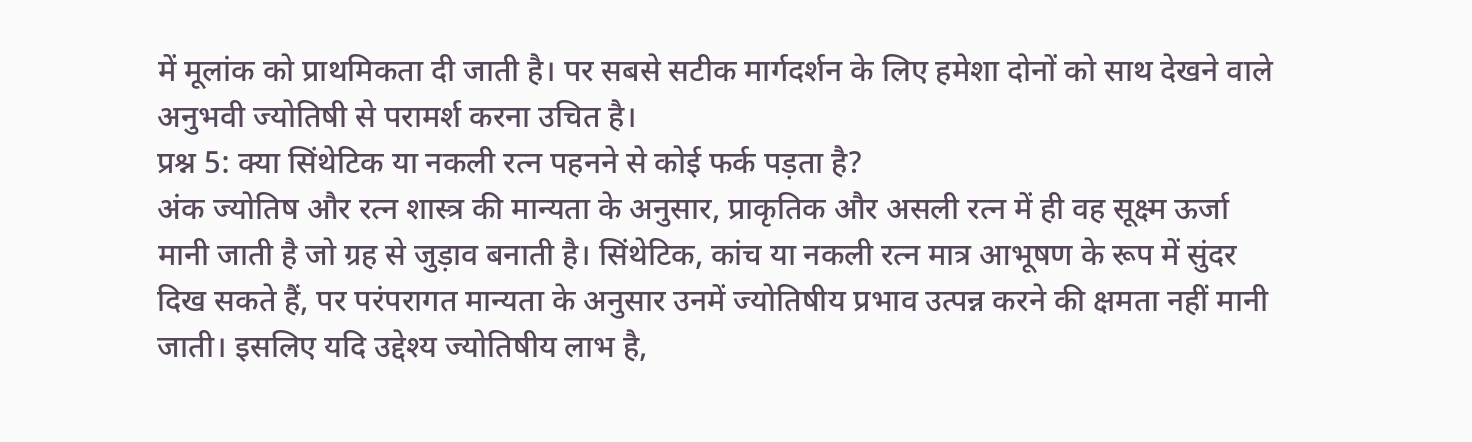में मूलांक को प्राथमिकता दी जाती है। पर सबसे सटीक मार्गदर्शन के लिए हमेशा दोनों को साथ देखने वाले अनुभवी ज्योतिषी से परामर्श करना उचित है।
प्रश्न 5: क्या सिंथेटिक या नकली रत्न पहनने से कोई फर्क पड़ता है?
अंक ज्योतिष और रत्न शास्त्र की मान्यता के अनुसार, प्राकृतिक और असली रत्न में ही वह सूक्ष्म ऊर्जा मानी जाती है जो ग्रह से जुड़ाव बनाती है। सिंथेटिक, कांच या नकली रत्न मात्र आभूषण के रूप में सुंदर दिख सकते हैं, पर परंपरागत मान्यता के अनुसार उनमें ज्योतिषीय प्रभाव उत्पन्न करने की क्षमता नहीं मानी जाती। इसलिए यदि उद्देश्य ज्योतिषीय लाभ है,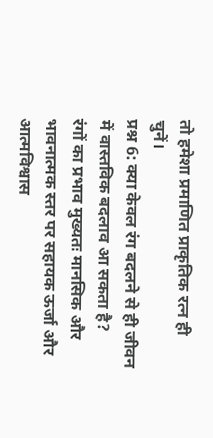तो हमेशा प्रमाणित प्राकृतिक रत्न ही चुनें।
प्रश्न 6: क्या केवल रंग बदलने से ही जीवन में वास्तविक बदलाव आ सकता है?
रंगों का प्रभाव मुख्यतः मानसिक और भावनात्मक स्तर पर सहायक ऊर्जा और आत्मविश्वास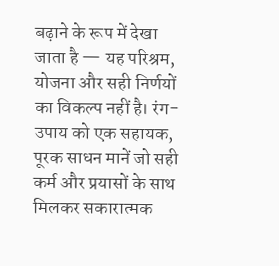बढ़ाने के रूप में देखा जाता है — यह परिश्रम, योजना और सही निर्णयों का विकल्प नहीं है। रंग-उपाय को एक सहायक, पूरक साधन मानें जो सही कर्म और प्रयासों के साथ मिलकर सकारात्मक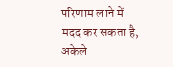परिणाम लाने में मदद कर सकता है, अकेले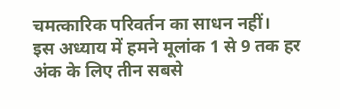चमत्कारिक परिवर्तन का साधन नहीं।
इस अध्याय में हमने मूलांक 1 से 9 तक हर अंक के लिए तीन सबसे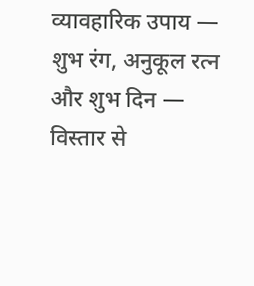व्यावहारिक उपाय — शुभ रंग, अनुकूल रत्न और शुभ दिन — विस्तार से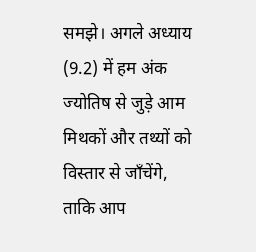समझे। अगले अध्याय (9.2) में हम अंक ज्योतिष से जुड़े आम मिथकों और तथ्यों को विस्तार से जाँचेंगे, ताकि आप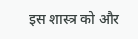इस शास्त्र को और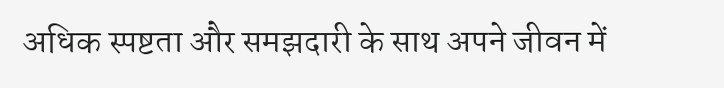अधिक स्पष्टता और समझदारी के साथ अपने जीवन में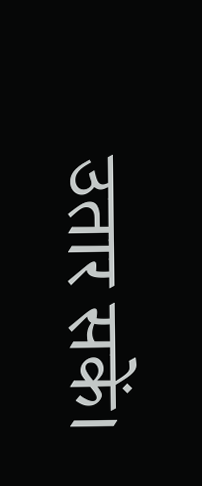उतार सकें।